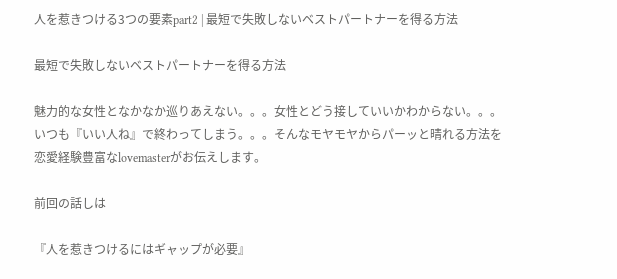人を惹きつける3つの要素part2 | 最短で失敗しないベストパートナーを得る方法

最短で失敗しないベストパートナーを得る方法

魅力的な女性となかなか巡りあえない。。。女性とどう接していいかわからない。。。いつも『いい人ね』で終わってしまう。。。そんなモヤモヤからパーッと晴れる方法を恋愛経験豊富なlovemasterがお伝えします。

前回の話しは

『人を惹きつけるにはギャップが必要』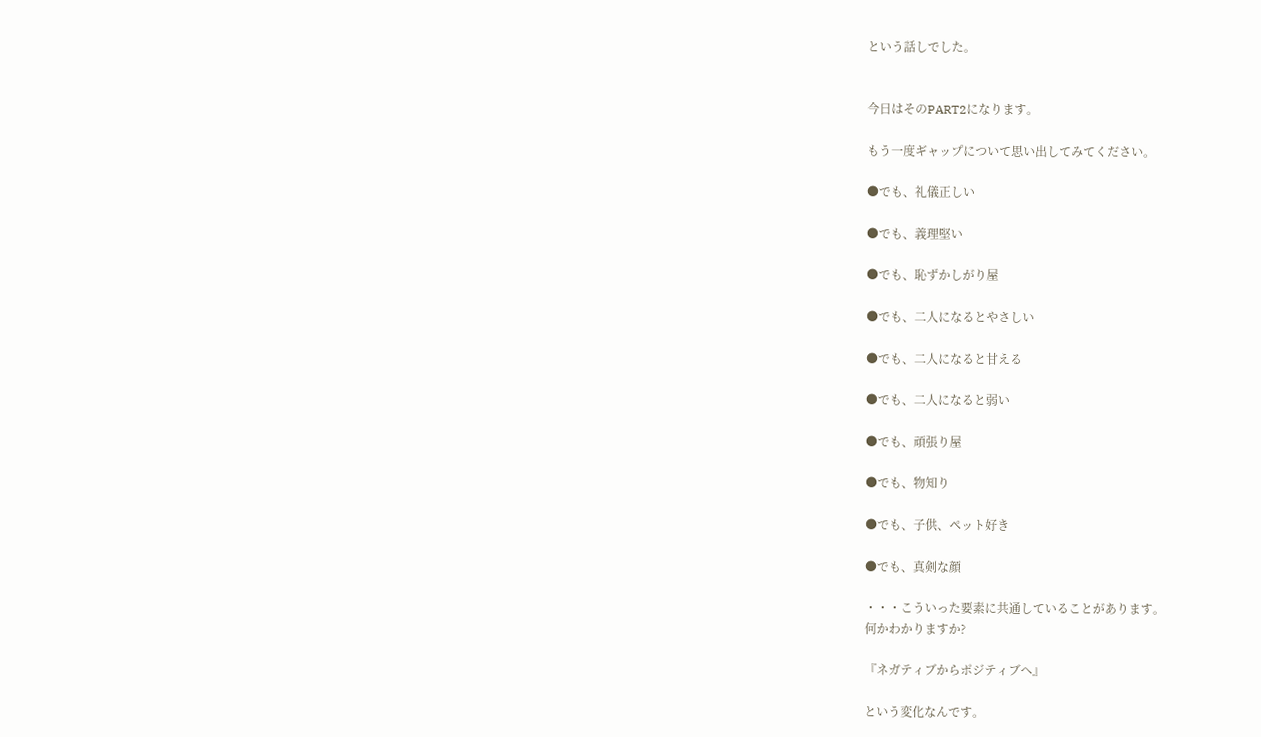という話しでした。


今日はそのPART2になります。

もう一度ギャップについて思い出してみてください。

●でも、礼儀正しい

●でも、義理堅い

●でも、恥ずかしがり屋

●でも、二人になるとやさしい

●でも、二人になると甘える

●でも、二人になると弱い

●でも、頑張り屋

●でも、物知り

●でも、子供、ペット好き

●でも、真剣な顔

・・・こういった要素に共通していることがあります。
何かわかりますか?

『ネガティブからポジティブへ』

という変化なんです。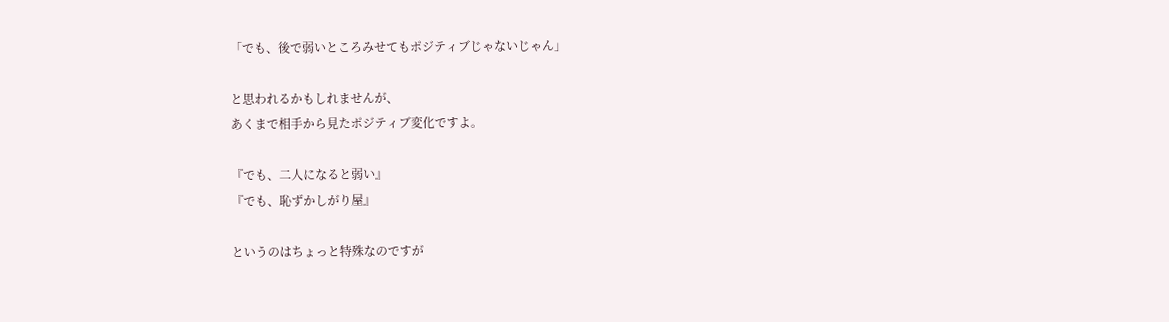「でも、後で弱いところみせてもポジティブじゃないじゃん」

と思われるかもしれませんが、
あくまで相手から見たポジティブ変化ですよ。

『でも、二人になると弱い』
『でも、恥ずかしがり屋』

というのはちょっと特殊なのですが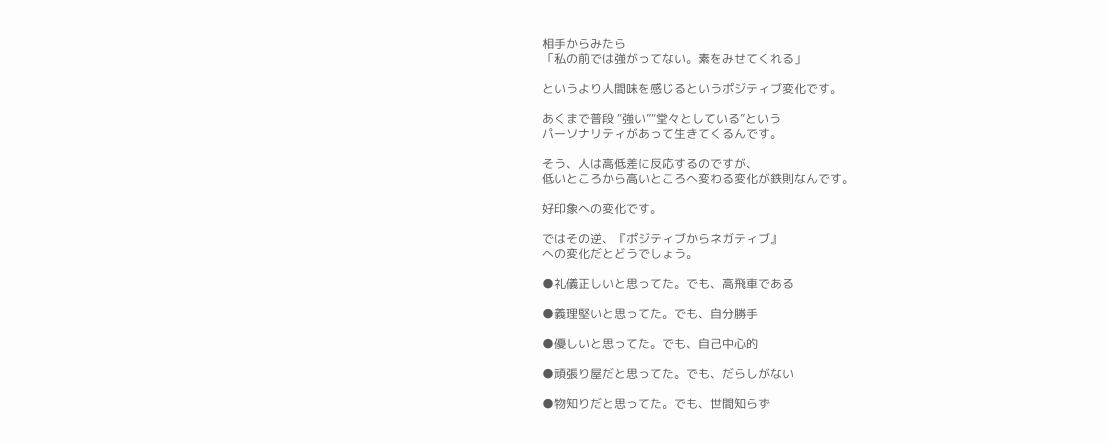相手からみたら
「私の前では強がってない。素をみせてくれる」

というより人間味を感じるというポジティブ変化です。

あくまで普段 “強い”“堂々としている”という
パーソナリティがあって生きてくるんです。

そう、人は高低差に反応するのですが、
低いところから高いところへ変わる変化が鉄則なんです。

好印象への変化です。

ではその逆、『ポジティブからネガティブ』
への変化だとどうでしょう。

●礼儀正しいと思ってた。でも、高飛車である

●義理堅いと思ってた。でも、自分勝手

●優しいと思ってた。でも、自己中心的

●頑張り屋だと思ってた。でも、だらしがない

●物知りだと思ってた。でも、世間知らず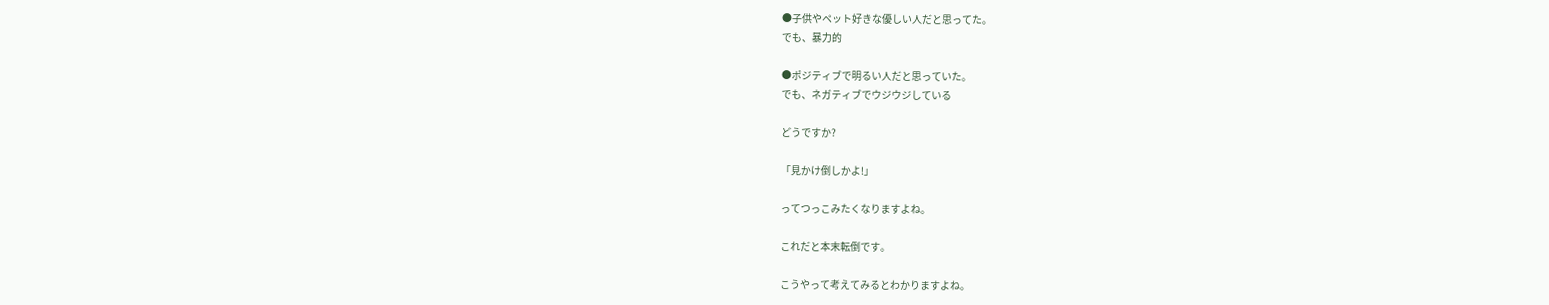●子供やペット好きな優しい人だと思ってた。
でも、暴力的

●ポジティブで明るい人だと思っていた。
でも、ネガティブでウジウジしている

どうですか?

「見かけ倒しかよ!」

ってつっこみたくなりますよね。

これだと本末転倒です。

こうやって考えてみるとわかりますよね。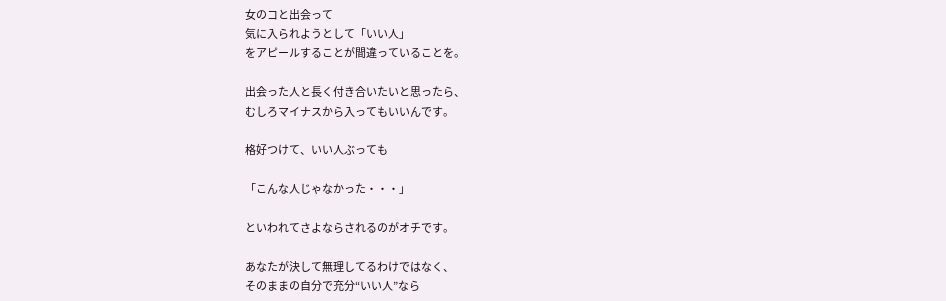女のコと出会って
気に入られようとして「いい人」
をアピールすることが間違っていることを。

出会った人と長く付き合いたいと思ったら、
むしろマイナスから入ってもいいんです。

格好つけて、いい人ぶっても

「こんな人じゃなかった・・・」

といわれてさよならされるのがオチです。

あなたが決して無理してるわけではなく、
そのままの自分で充分“いい人”なら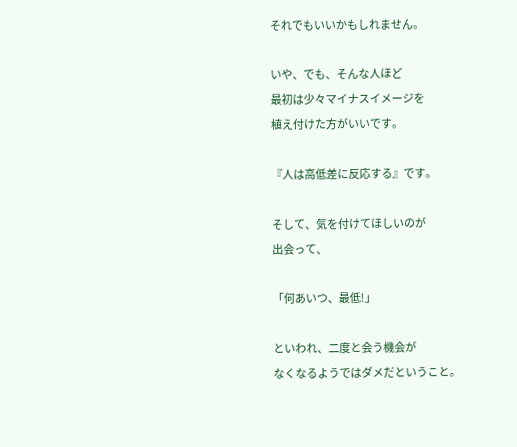それでもいいかもしれません。

いや、でも、そんな人ほど
最初は少々マイナスイメージを
植え付けた方がいいです。

『人は高低差に反応する』です。

そして、気を付けてほしいのが
出会って、

「何あいつ、最低!」

といわれ、二度と会う機会が
なくなるようではダメだということ。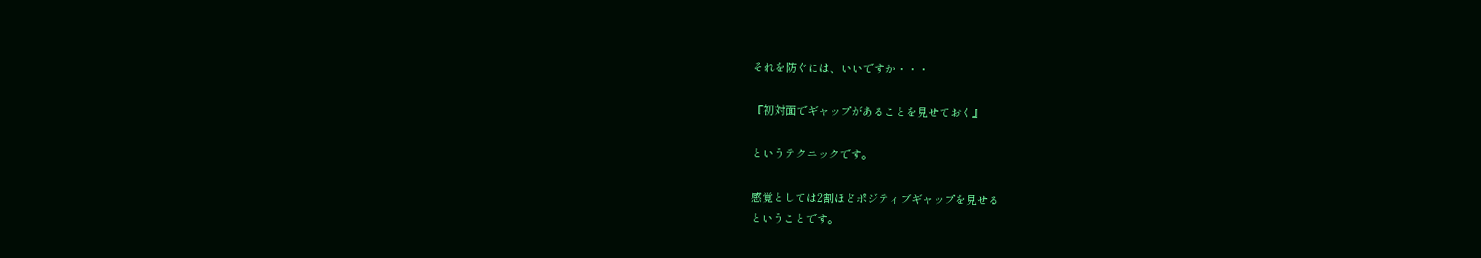それを防ぐには、いいですか・・・

『初対面でギャップがあることを見せておく』

というテクニックです。

感覚としては2割ほどポジティブギャップを見せる
ということです。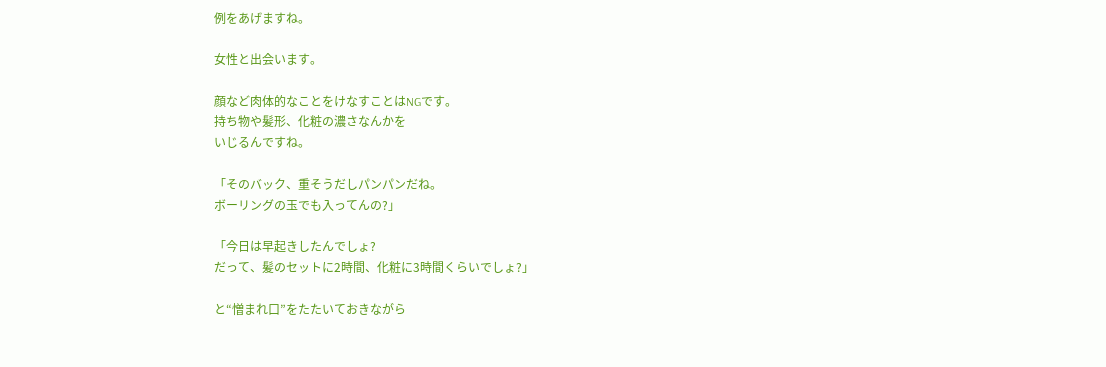例をあげますね。

女性と出会います。

顔など肉体的なことをけなすことはNGです。
持ち物や髪形、化粧の濃さなんかを
いじるんですね。

「そのバック、重そうだしパンパンだね。
ボーリングの玉でも入ってんの?」

「今日は早起きしたんでしょ?
だって、髪のセットに2時間、化粧に3時間くらいでしょ?」

と“憎まれ口”をたたいておきながら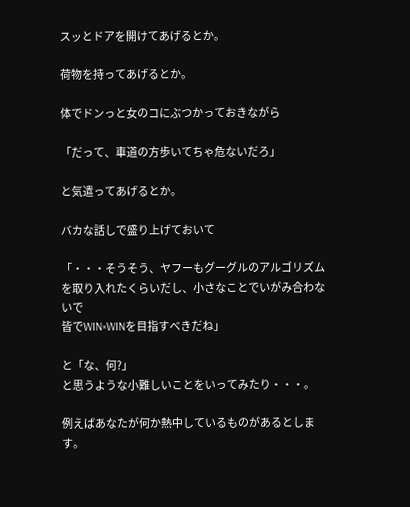スッとドアを開けてあげるとか。

荷物を持ってあげるとか。

体でドンっと女のコにぶつかっておきながら

「だって、車道の方歩いてちゃ危ないだろ」

と気遣ってあげるとか。

バカな話しで盛り上げておいて

「・・・そうそう、ヤフーもグーグルのアルゴリズム
を取り入れたくらいだし、小さなことでいがみ合わないで
皆でWIN×WINを目指すべきだね」

と「な、何?」
と思うような小難しいことをいってみたり・・・。

例えばあなたが何か熱中しているものがあるとします。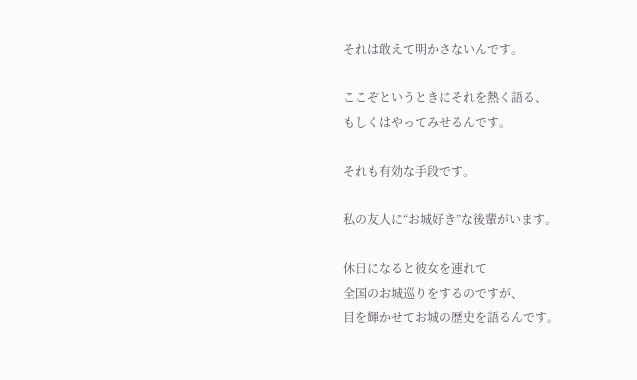それは敢えて明かさないんです。

ここぞというときにそれを熱く語る、
もしくはやってみせるんです。

それも有効な手段です。

私の友人に“お城好き”な後輩がいます。

休日になると彼女を連れて
全国のお城巡りをするのですが、
目を輝かせてお城の歴史を語るんです。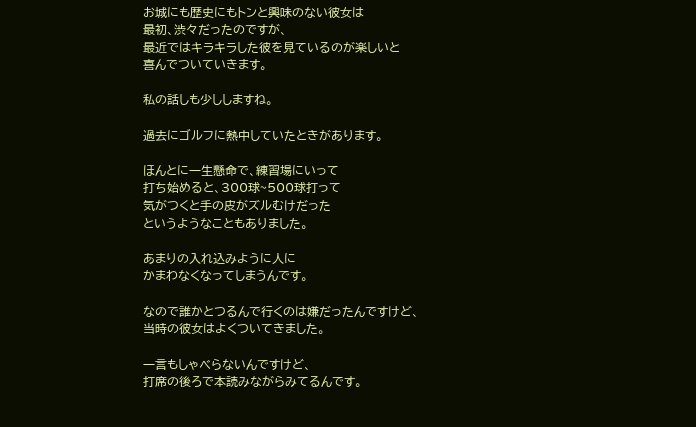お城にも歴史にもトンと興味のない彼女は
最初、渋々だったのですが、
最近ではキラキラした彼を見ているのが楽しいと
喜んでついていきます。

私の話しも少ししますね。

過去にゴルフに熱中していたときがあります。

ほんとに一生懸命で、練習場にいって
打ち始めると、300球~500球打って
気がつくと手の皮がズルむけだった
というようなこともありました。

あまりの入れ込みように人に
かまわなくなってしまうんです。

なので誰かとつるんで行くのは嫌だったんですけど、
当時の彼女はよくついてきました。

一言もしゃべらないんですけど、
打席の後ろで本読みながらみてるんです。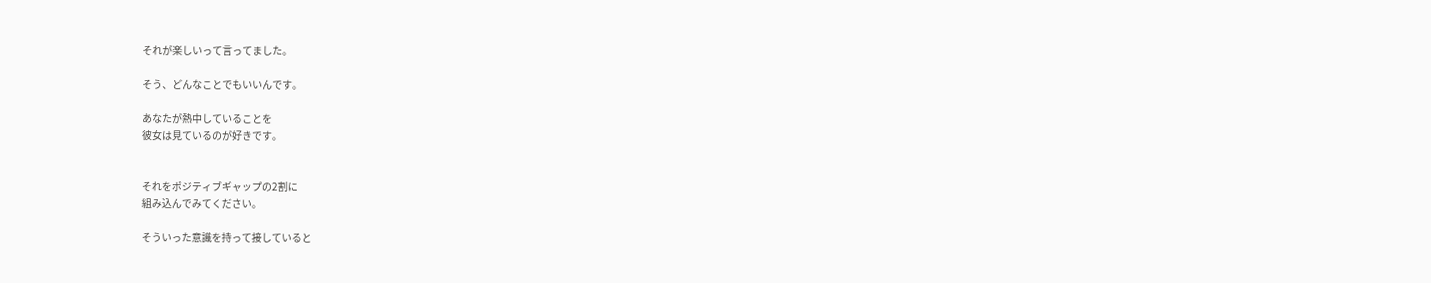それが楽しいって言ってました。

そう、どんなことでもいいんです。

あなたが熱中していることを
彼女は見ているのが好きです。


それをポジティブギャップの2割に
組み込んでみてください。

そういった意識を持って接していると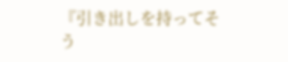『引き出しを持ってそう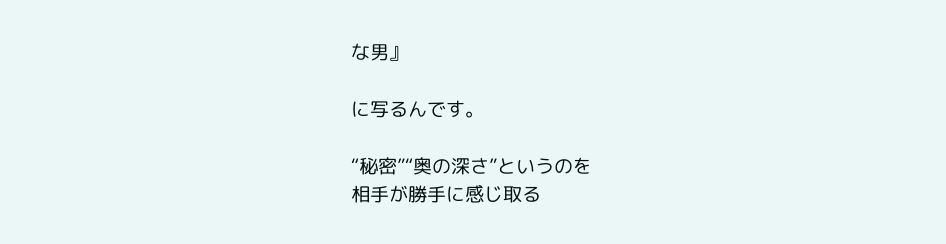な男』

に写るんです。

“秘密”“奥の深さ”というのを
相手が勝手に感じ取る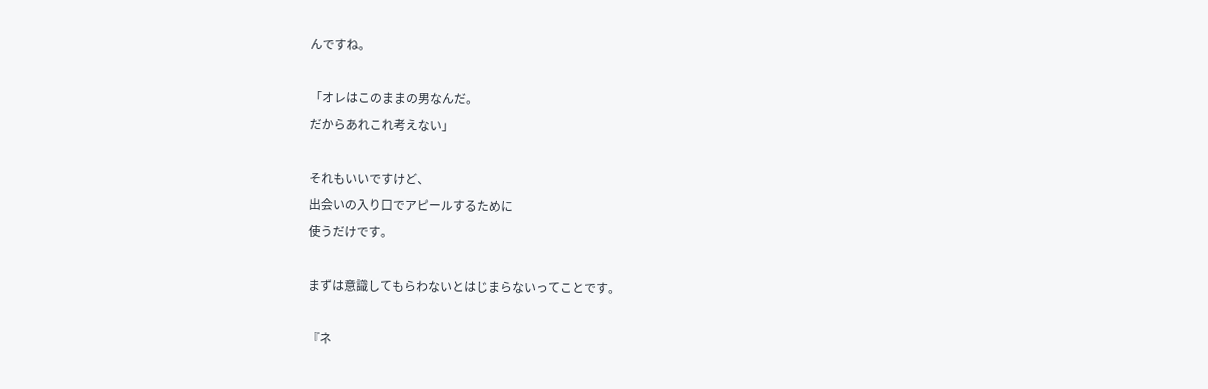んですね。

「オレはこのままの男なんだ。
だからあれこれ考えない」

それもいいですけど、
出会いの入り口でアピールするために
使うだけです。

まずは意識してもらわないとはじまらないってことです。

『ネ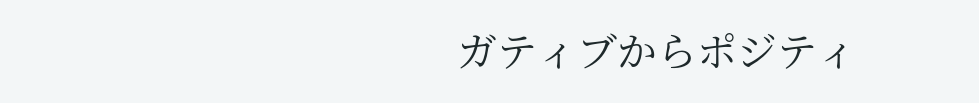ガティブからポジティ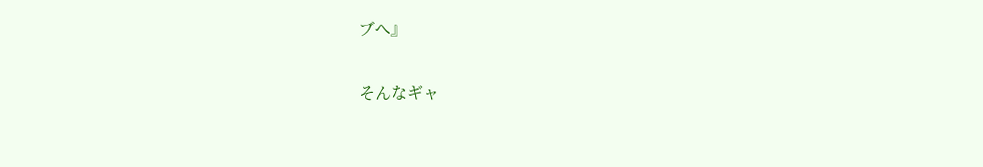ブへ』

そんなギャ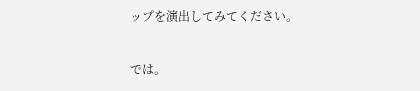ップを演出してみてください。

では。